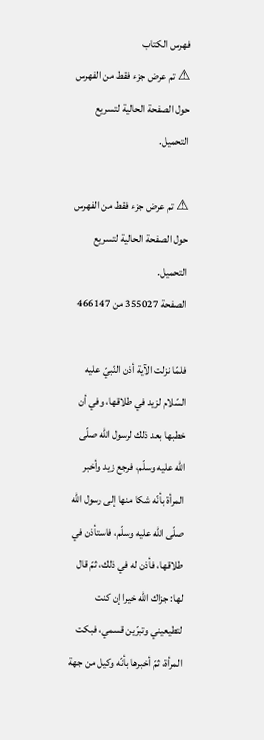فهرس الكتاب
⚠ تم عرض جزء فقط من الفهرس حول الصفحة الحالية لتسريع التحميل.

⚠ تم عرض جزء فقط من الفهرس حول الصفحة الحالية لتسريع التحميل.
الصفحة 355027 من 466147

فلمّا نزلت الآية أذن النّبيّ عليه السّلام لزيد في طلاقها، وفي أن خطبها بعد ذلك لرسول الله صلّى الله عليه وسلّم، فرجع زيد وأخبر المرأة بأنّه شكا منها إلى رسول الله صلّى الله عليه وسلّم، فاستأذن في طلاقها، فأذن له في ذلك، ثمّ قال لها: جزاك الله خيرا إن كنت لتطيعيني وتبرّين قسمي، فبكت المرأة، ثمّ أخبرها بأنّه وكيل من جهة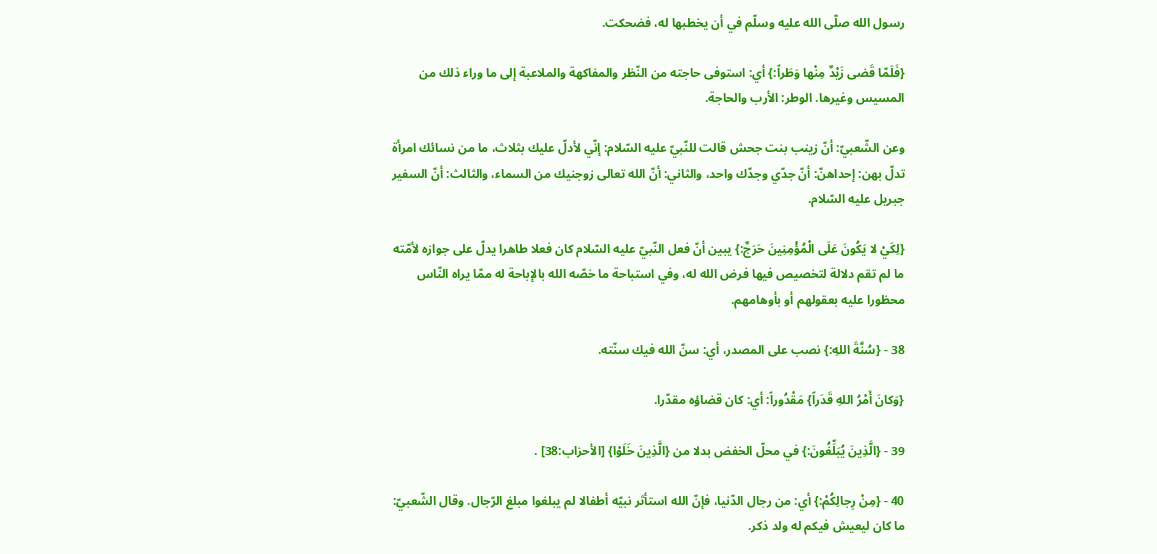رسول الله صلّى الله عليه وسلّم في أن يخطبها له، فضحكت.

{فَلَمّا قَضى زَيْدٌ مِنْها وَطَراً:} أي: استوفى حاجته من النّظر والمفاكهة والملاعبة إلى ما وراء ذلك من المسيس وغيرها. الوطر: الأرب والحاجة.

وعن الشّعبيّ: أنّ زينب بنت جحش قالت للنّبيّ عليه السّلام: إنّي لأدلّ عليك بثلاث، ما من نسائك امرأة تدلّ بهن: إحداهنّ: أنّ جدّي وجدّك واحد، والثاني: أنّ الله تعالى زوجنيك من السماء، والثالث: أنّ السفير جبريل عليه السّلام.

{لِكَيْ لا يَكُونَ عَلَى الْمُؤْمِنِينَ حَرَجٌ:} يبين أنّ فعل النّبيّ عليه السّلام كان فعلا طاهرا يدلّ على جوازه لأمّته ما لم تقم دلالة لتخصيص فيها فرض الله له، وفي استباحة ما خصّه الله بالإباحة له ممّا يراه النّاس محظورا عليه بعقولهم أو بأوهامهم.

38 - {سُنَّةَ اللهِ:} نصب على المصدر، أي: سنّ الله فيك سنّته.

{وَكانَ أَمْرُ اللهِ قَدَراً} مَقْدُوراً: أي: كان قضاؤه مقدّرا.

39 - {الَّذِينَ يُبَلِّغُونَ:} في محلّ الخفض بدلا من {الَّذِينَ خَلَوْا} [الأحزاب:38] .

40 - {مِنْ رِجالِكُمْ:} أي: من رجال الدّنيا، فإنّ الله استأثر نبيّه أطفالا لم يبلغوا مبلغ الرّجال. وقال الشّعبيّ: ما كان ليعيش فيكم له ولد ذكر.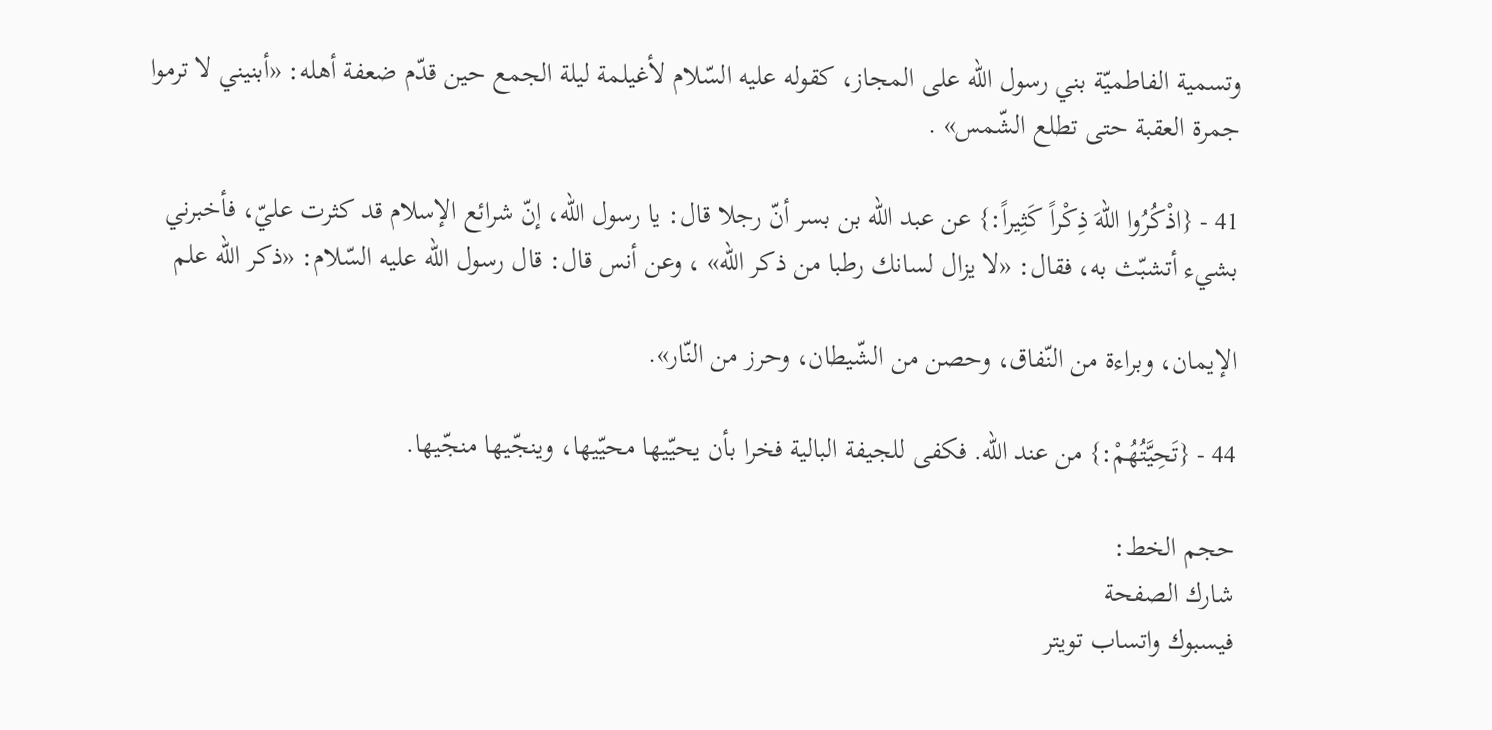وتسمية الفاطميّة بني رسول الله على المجاز، كقوله عليه السّلام لأغيلمة ليلة الجمع حين قدّم ضعفة أهله: «أبنيني لا ترموا جمرة العقبة حتى تطلع الشّمس» .

41 - {اذْكُرُوا اللهَ ذِكْراً كَثِيراً:} عن عبد الله بن بسر أنّ رجلا قال: يا رسول الله، إنّ شرائع الإسلام قد كثرت عليّ، فأخبرني بشيء أتشبّث به، فقال: «لا يزال لسانك رطبا من ذكر الله» ، وعن أنس قال: قال رسول الله عليه السّلام: «ذكر الله علم

الإيمان، وبراءة من النّفاق، وحصن من الشّيطان، وحرز من النّار».

44 - {تَحِيَّتُهُمْ:} من عند الله. فكفى للجيفة البالية فخرا بأن يحيّيها محيّيها، وينجّيها منجّيها.

حجم الخط:
شارك الصفحة
فيسبوك واتساب تويتر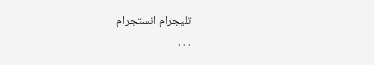تليجرام انستجرام
. . .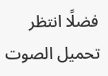فضلًا انتظر تحميل الصوت